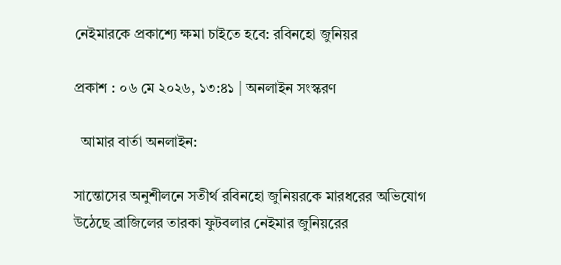নেইমারকে প্রকাশ্যে ক্ষমা চাইতে হবে: রবিনহো জুনিয়র

প্রকাশ : ০৬ মে ২০২৬, ১৩:৪১ | অনলাইন সংস্করণ

  আমার বার্তা অনলাইন:

সান্তোসের অনুশীলনে সতীর্থ রবিনহো জুনিয়রকে মারধরের অভিযোগ উঠেছে ব্রাজিলের তারকা ফুটবলার নেইমার জুনিয়রের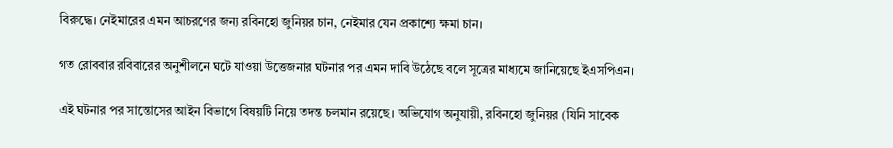বিরুদ্ধে। নেইমারের এমন আচরণের জন্য রবিনহো জুনিয়র চান, নেইমার যেন প্রকাশ্যে ক্ষমা চান।

গত রোববার রবিবারের অনুশীলনে ঘটে যাওয়া উত্তেজনার ঘটনার পর এমন দাবি উঠেছে বলে সূত্রের মাধ্যমে জানিয়েছে ইএসপিএন।

এই ঘটনার পর সান্তোসের আইন বিভাগে বিষয়টি নিয়ে তদন্ত চলমান রয়েছে। অভিযোগ অনুযায়ী, রবিনহো জুনিয়র (যিনি সাবেক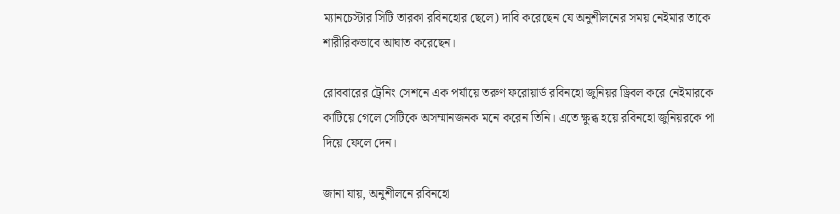ম্যানচেস্টার সিটি তারকা রবিনহোর ছেলে) দাবি করেছেন যে অনুশীলনের সময় নেইমার তাকে শারীরিকভাবে আঘাত করেছেন।

রোববারের ট্রেনিং সেশনে এক পর্যায়ে তরুণ ফরোয়ার্ড রবিনহো জুনিয়র ড্রিবল করে নেইমারকে কাটিয়ে গেলে সেটিকে অসম্মানজনক মনে করেন তিনি। এতে ক্ষুব্ধ হয়ে রবিনহো জুনিয়রকে পা দিয়ে ফেলে দেন।

জানা যায়, অনুশীলনে রবিনহো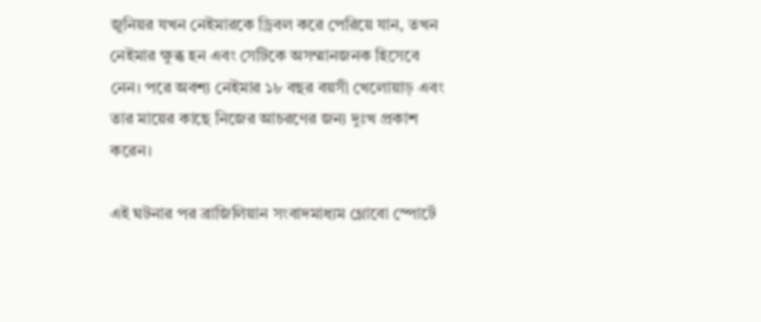জুনিয়র যখন নেইমারকে ড্রিবল করে পেরিয়ে যান, তখন নেইমার ক্ষুব্ধ হন এবং সেটিকে অসম্মানজনক হিসেবে নেন। পরে অবশ্য নেইমার ১৮ বছর বয়সী খেলোয়াড় এবং তার মায়ের কাছে নিজের আচরণের জন্য দুঃখ প্রকাশ করেন।

এই ঘটনার পর ব্রাজিলিয়ান সংবাদমাধ্যম গ্লোবো স্পোর্টে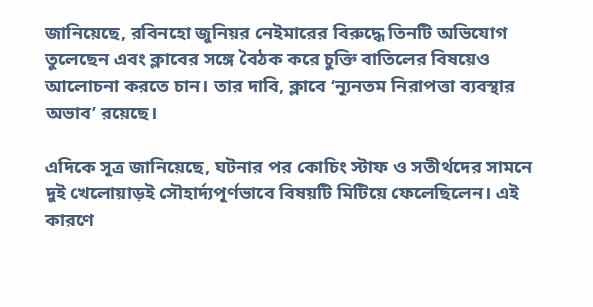জানিয়েছে, রবিনহো জুনিয়র নেইমারের বিরুদ্ধে তিনটি অভিযোগ তুলেছেন এবং ক্লাবের সঙ্গে বৈঠক করে চুক্তি বাতিলের বিষয়েও আলোচনা করতে চান। তার দাবি, ক্লাবে ‘ন্যূনতম নিরাপত্তা ব্যবস্থার অভাব’ রয়েছে।

এদিকে সূত্র জানিয়েছে, ঘটনার পর কোচিং স্টাফ ও সতীর্থদের সামনে দুই খেলোয়াড়ই সৌহার্দ্যপূর্ণভাবে বিষয়টি মিটিয়ে ফেলেছিলেন। এই কারণে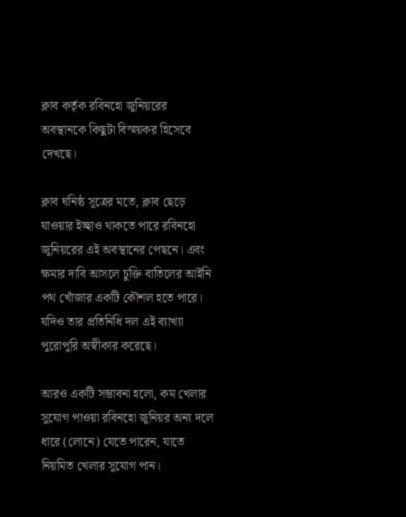ক্লাব কর্তৃক রবিনহো জুনিয়রের অবস্থানকে কিছুটা বিস্ময়কর হিসেবে দেখছে।

ক্লাব ঘনিষ্ঠ সূত্রের মতে, ক্লাব ছেড়ে যাওয়ার ইচ্ছাও থাকতে পারে রবিনহো জুনিয়রের এই অবস্থানের পেছনে। এবং ক্ষমার দাবি আসলে চুক্তি বাতিলের আইনি পথ খোঁজার একটি কৌশল হতে পারে। যদিও তার প্রতিনিধি দল এই ব্যাখ্যা পুরোপুরি অস্বীকার করেছে।

আরও একটি সম্ভাবনা হলো, কম খেলার সুযোগ পাওয়া রবিনহো জুনিয়র অন্য দলে ধারে (লোনে) যেতে পারেন, যাতে নিয়মিত খেলার সুযোগ পান।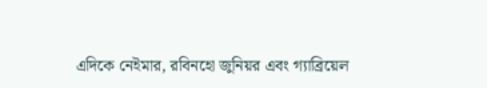এদিকে নেইমার, রবিনহো জুনিয়র এবং গ্যাব্রিয়েল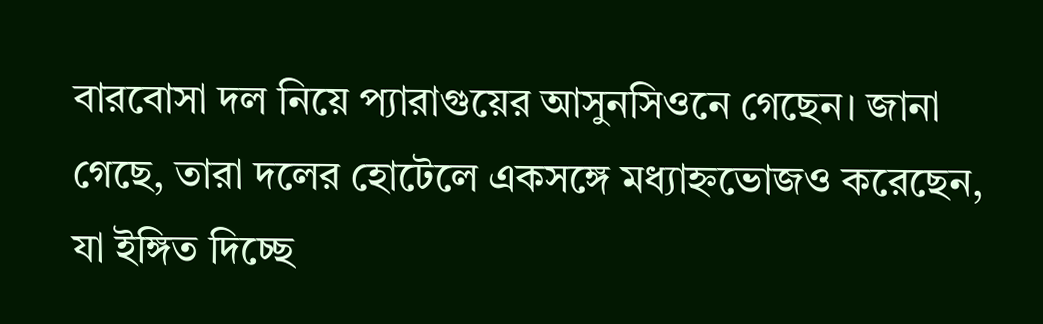বারবোসা দল নিয়ে প্যারাগুয়ের আসুনসিওনে গেছেন। জানা গেছে, তারা দলের হোটেলে একসঙ্গে মধ্যাহ্নভোজও করেছেন, যা ইঙ্গিত দিচ্ছে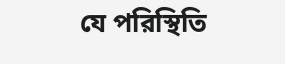যে পরিস্থিতি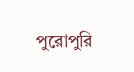পুরোপুরি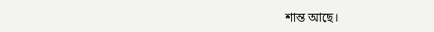শান্ত আছে।